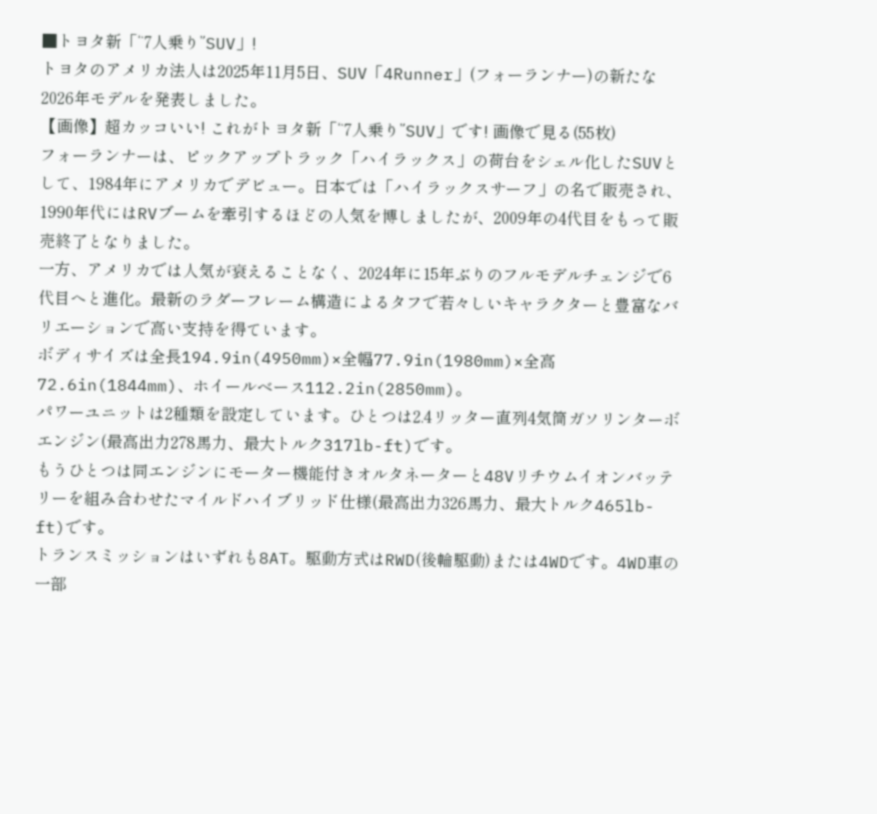■トヨタ新「“7人乗り”SUV」!
トヨタのアメリカ法人は2025年11月5日、SUV「4Runner」(フォーランナー)の新たな2026年モデルを発表しました。
【画像】超カッコいい! これがトヨタ新「“7人乗り”SUV」です! 画像で見る(55枚)
フォーランナーは、ピックアップトラック「ハイラックス」の荷台をシェル化したSUVとして、1984年にアメリカでデビュー。日本では「ハイラックスサーフ」の名で販売され、1990年代にはRVブームを牽引するほどの人気を博しましたが、2009年の4代目をもって販売終了となりました。
一方、アメリカでは人気が衰えることなく、2024年に15年ぶりのフルモデルチェンジで6代目へと進化。最新のラダーフレーム構造によるタフで若々しいキャラクターと豊富なバリエーションで高い支持を得ています。
ボディサイズは全長194.9in(4950mm)×全幅77.9in(1980mm)×全高72.6in(1844mm)、ホイールベース112.2in(2850mm)。
パワーユニットは2種類を設定しています。ひとつは2.4リッター直列4気筒ガソリンターボエンジン(最高出力278馬力、最大トルク317lb-ft)です。
もうひとつは同エンジンにモーター機能付きオルタネーターと48Vリチウムイオンバッテリーを組み合わせたマイルドハイブリッド仕様(最高出力326馬力、最大トルク465lb-ft)です。
トランスミッションはいずれも8AT。駆動方式はRWD(後輪駆動)または4WDです。4WD車の一部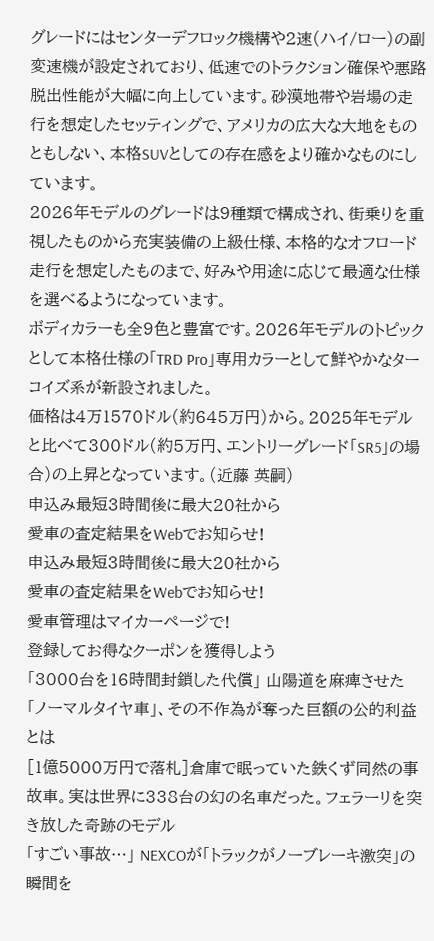グレードにはセンターデフロック機構や2速(ハイ/ロー)の副変速機が設定されており、低速でのトラクション確保や悪路脱出性能が大幅に向上しています。砂漠地帯や岩場の走行を想定したセッティングで、アメリカの広大な大地をものともしない、本格SUVとしての存在感をより確かなものにしています。
2026年モデルのグレードは9種類で構成され、街乗りを重視したものから充実装備の上級仕様、本格的なオフロード走行を想定したものまで、好みや用途に応じて最適な仕様を選べるようになっています。
ボディカラーも全9色と豊富です。2026年モデルのトピックとして本格仕様の「TRD Pro」専用カラーとして鮮やかなターコイズ系が新設されました。
価格は4万1570ドル(約645万円)から。2025年モデルと比べて300ドル(約5万円、エントリーグレード「SR5」の場合)の上昇となっています。(近藤 英嗣)
申込み最短3時間後に最大20社から
愛車の査定結果をWebでお知らせ!
申込み最短3時間後に最大20社から
愛車の査定結果をWebでお知らせ!
愛車管理はマイカーページで!
登録してお得なクーポンを獲得しよう
「3000台を16時間封鎖した代償」 山陽道を麻痺させた「ノーマルタイヤ車」、その不作為が奪った巨額の公的利益とは
[1億5000万円で落札]倉庫で眠っていた鉄くず同然の事故車。実は世界に338台の幻の名車だった。フェラーリを突き放した奇跡のモデル
「すごい事故…」 NEXCOが「トラックがノーブレーキ激突」の瞬間を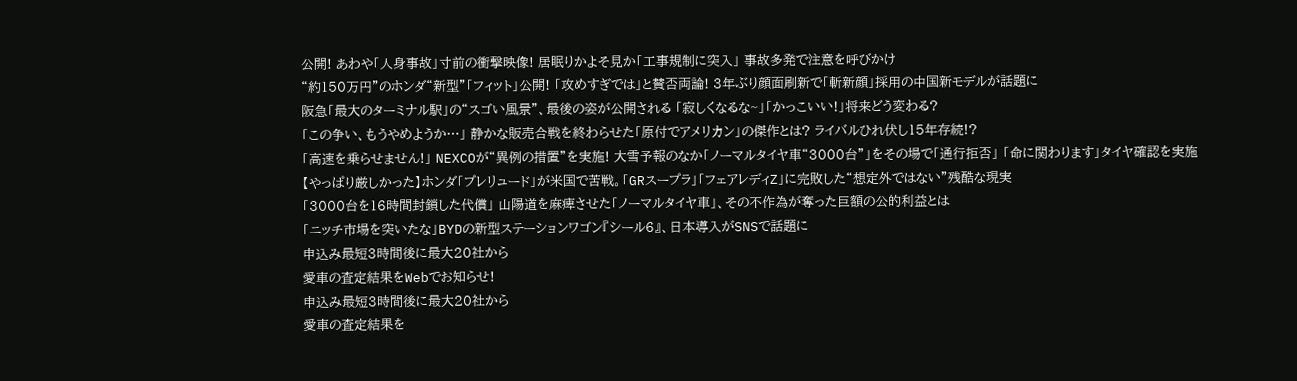公開! あわや「人身事故」寸前の衝撃映像! 居眠りかよそ見か「工事規制に突入」 事故多発で注意を呼びかけ
“約150万円”のホンダ“新型”「フィット」公開! 「攻めすぎでは」と賛否両論! 3年ぶり顔面刷新で「斬新顔」採用の中国新モデルが話題に
阪急「最大のターミナル駅」の“スゴい風景”、最後の姿が公開される 「寂しくなるな~」「かっこいい!」将来どう変わる?
「この争い、もうやめようか…」 静かな販売合戦を終わらせた「原付でアメリカン」の傑作とは? ライバルひれ伏し15年存続!?
「高速を乗らせません!」 NEXCOが“異例の措置”を実施! 大雪予報のなか「ノーマルタイヤ車“3000台”」をその場で「通行拒否」 「命に関わります」タイヤ確認を実施
【やっぱり厳しかった】ホンダ「プレリュード」が米国で苦戦。「GRスープラ」「フェアレディZ」に完敗した“想定外ではない”残酷な現実
「3000台を16時間封鎖した代償」 山陽道を麻痺させた「ノーマルタイヤ車」、その不作為が奪った巨額の公的利益とは
「ニッチ市場を突いたな」BYDの新型ステーションワゴン『シール6』、日本導入がSNSで話題に
申込み最短3時間後に最大20社から
愛車の査定結果をWebでお知らせ!
申込み最短3時間後に最大20社から
愛車の査定結果を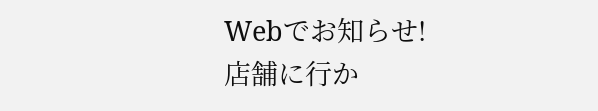Webでお知らせ!
店舗に行か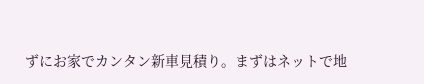ずにお家でカンタン新車見積り。まずはネットで地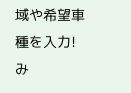域や希望車種を入力!
み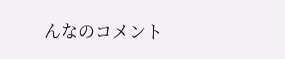んなのコメント